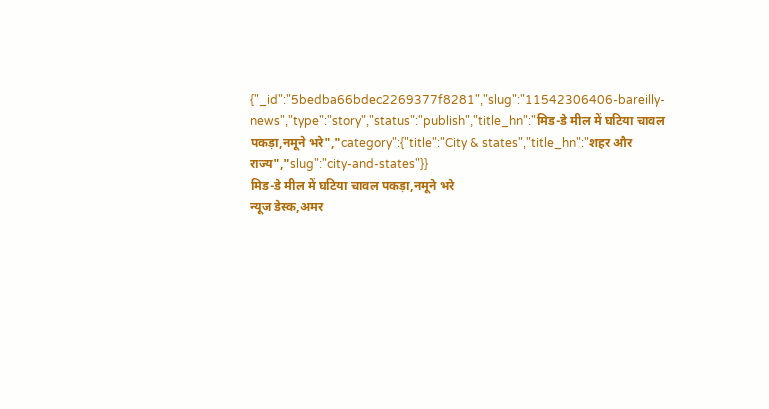{"_id":"5bedba66bdec2269377f8281","slug":"11542306406-bareilly-news","type":"story","status":"publish","title_hn":"मिड-डे मील में घटिया चावल पकड़ा,नमूने भरे","category":{"title":"City & states","title_hn":"शहर और राज्य","slug":"city-and-states"}}
मिड-डे मील में घटिया चावल पकड़ा,नमूने भरे
न्यूज डेस्क,अमर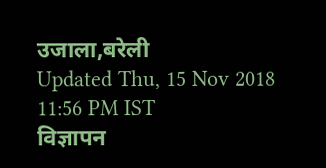उजाला,बरेली
Updated Thu, 15 Nov 2018 11:56 PM IST
विज्ञापन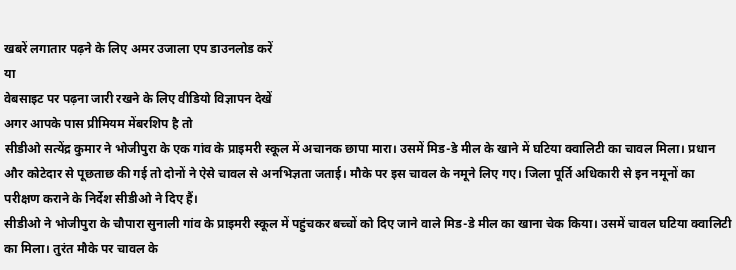खबरें लगातार पढ़ने के लिए अमर उजाला एप डाउनलोड करें
या
वेबसाइट पर पढ़ना जारी रखने के लिए वीडियो विज्ञापन देखें
अगर आपके पास प्रीमियम मेंबरशिप है तो
सीडीओ सत्येंद्र कुमार ने भोजीपुरा के एक गांव के प्राइमरी स्कूल में अचानक छापा मारा। उसमें मिड-डे मील के खाने में घटिया क्वालिटी का चावल मिला। प्रधान और कोटेदार से पूछताछ की गई तो दोनों ने ऐसे चावल से अनभिज्ञता जताई। मौके पर इस चावल के नमूने लिए गए। जिला पूर्ति अधिकारी से इन नमूनों का परीक्षण कराने के निर्देश सीडीओ ने दिए हैं।
सीडीओ ने भोजीपुरा के चौपारा सुनाली गांव के प्राइमरी स्कूल में पहुंचकर बच्चों को दिए जाने वाले मिड-डे मील का खाना चेक किया। उसमें चावल घटिया क्वालिटी का मिला। तुरंत मौके पर चावल के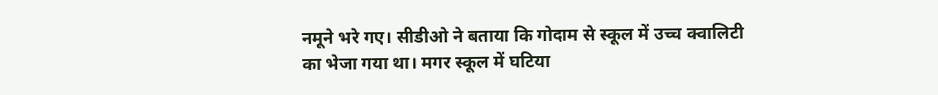नमूने भरे गए। सीडीओ ने बताया कि गोदाम से स्कूल में उच्च क्वालिटी का भेजा गया था। मगर स्कूल में घटिया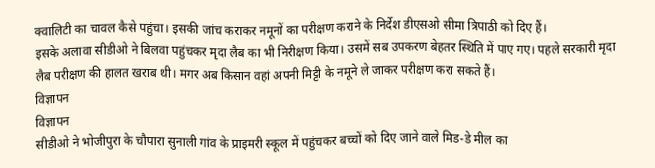क्वालिटी का चावल कैसे पहुंचा। इसकी जांच कराकर नमूनों का परीक्षण कराने के निर्देश डीएसओ सीमा त्रिपाठी को दिए हैं।
इसके अलावा सीडीओ ने बिलवा पहुंचकर मृदा लैब का भी निरीक्षण किया। उसमें सब उपकरण बेहतर स्थिति में पाए गए। पहले सरकारी मृदा लैब परीक्षण की हालत खराब थी। मगर अब किसान वहां अपनी मिट्टी के नमूने ले जाकर परीक्षण करा सकते हैं।
विज्ञापन
विज्ञापन
सीडीओ ने भोजीपुरा के चौपारा सुनाली गांव के प्राइमरी स्कूल में पहुंचकर बच्चों को दिए जाने वाले मिड-डे मील का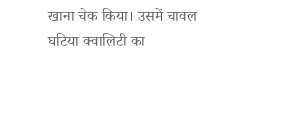खाना चेक किया। उसमें चावल घटिया क्वालिटी का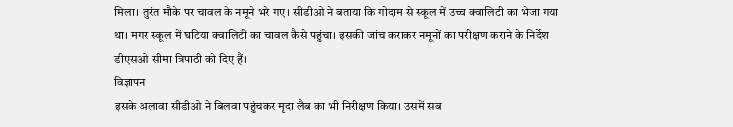मिला। तुरंत मौके पर चावल के नमूने भरे गए। सीडीओ ने बताया कि गोदाम से स्कूल में उच्च क्वालिटी का भेजा गया था। मगर स्कूल में घटिया क्वालिटी का चावल कैसे पहुंचा। इसकी जांच कराकर नमूनों का परीक्षण कराने के निर्देश डीएसओ सीमा त्रिपाठी को दिए हैं।
विज्ञापन
इसके अलावा सीडीओ ने बिलवा पहुंचकर मृदा लैब का भी निरीक्षण किया। उसमें सब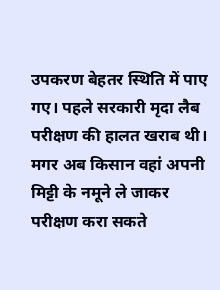उपकरण बेहतर स्थिति में पाए गए। पहले सरकारी मृदा लैब परीक्षण की हालत खराब थी। मगर अब किसान वहां अपनी मिट्टी के नमूने ले जाकर परीक्षण करा सकते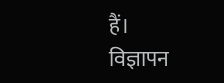हैं।
विज्ञापन